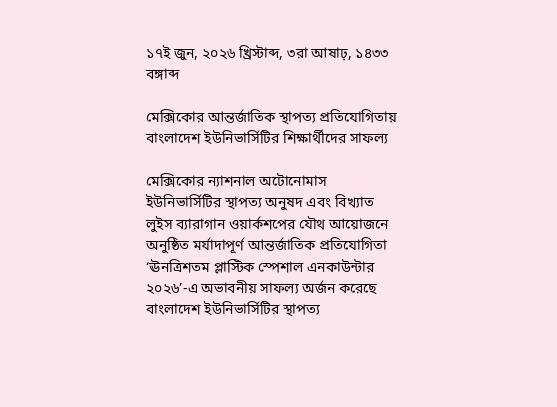১৭ই জুন, ২০২৬ খ্রিস্টাব্দ, ৩রা আষাঢ়, ১৪৩৩ বঙ্গাব্দ

মেক্সিকোর আন্তর্জাতিক স্থাপত্য প্রতিযোগিতায় বাংলাদেশ ইউনিভার্সিটির শিক্ষার্থীদের সাফল্য

মেক্সিকোর ন্যাশনাল অটোনোমাস ইউনিভার্সিটির স্থাপত্য অনুষদ এবং বিখ্যাত লুইস ব্যারাগান ওয়ার্কশপের যৌথ আয়োজনে অনুষ্ঠিত মর্যাদাপূর্ণ আন্তর্জাতিক প্রতিযোগিতা ‘ঊনত্রিশতম প্লাস্টিক স্পেশাল এনকাউন্টার ২০২৬’-এ অভাবনীয় সাফল্য অর্জন করেছে বাংলাদেশ ইউনিভার্সিটির স্থাপত্য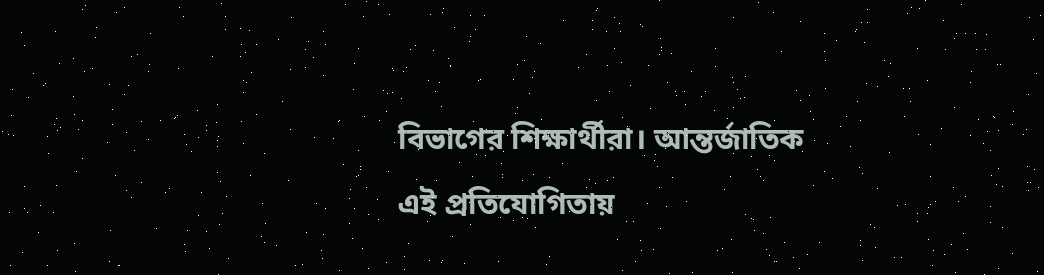বিভাগের শিক্ষার্থীরা। আন্তর্জাতিক এই প্রতিযোগিতায়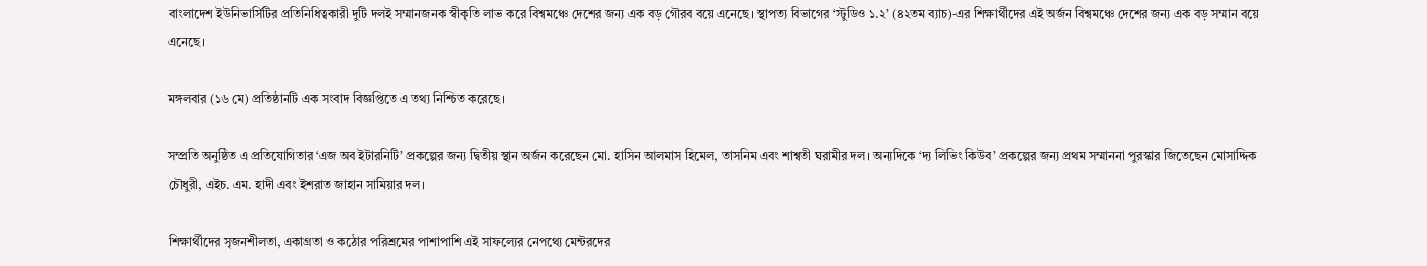বাংলাদেশ ইউনিভার্সিটির প্রতিনিধিত্বকারী দুটি দলই সম্মানজনক স্বীকৃতি লাভ করে বিশ্বমঞ্চে দেশের জন্য এক বড় গৌরব বয়ে এনেছে। স্থাপত্য বিভাগের ‘স্টুডিও ১.২’ (৪২তম ব্যাচ)-এর শিক্ষার্থীদের এই অর্জন বিশ্বমঞ্চে দেশের জন্য এক বড় সম্মান বয়ে এনেছে।

মঙ্গলবার (১৬ মে) প্রতিষ্ঠানটি এক সংবাদ বিজ্ঞপ্তিতে এ তথ্য নিশ্চিত করেছে।

সম্প্রতি অনুষ্ঠিত এ প্রতিযোগিতার ‘এজ অব ইটারনিটি’ প্রকল্পের জন্য দ্বিতীয় স্থান অর্জন করেছেন মো. হাসিন আলমাস হিমেল, তাসনিম এবং শাশ্বতী ঘরামীর দল। অন্যদিকে ‘দ্য লিভিং কিউব’ প্রকল্পের জন্য প্রথম সম্মাননা পুরস্কার জিতেছেন মোসাদ্দিক চৌধুরী, এইচ. এম. হাদী এবং ইশরাত জাহান সামিয়ার দল।

শিক্ষার্থীদের সৃজনশীলতা, একাগ্রতা ও কঠোর পরিশ্রমের পাশাপাশি এই সাফল্যের নেপথ্যে মেন্টরদের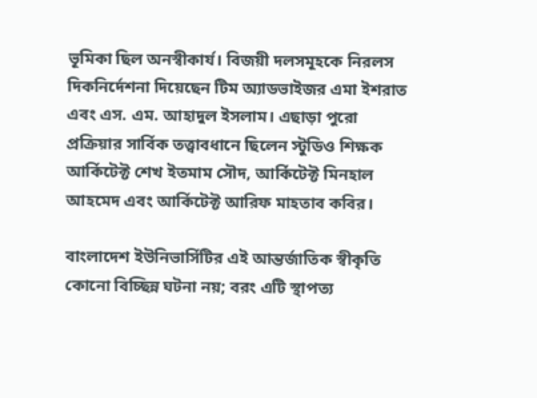ভূমিকা ছিল অনস্বীকার্য। বিজয়ী দলসমূহকে নিরলস দিকনির্দেশনা দিয়েছেন টিম অ্যাডভাইজর এমা ইশরাত এবং এস. এম. আহাদুল ইসলাম। এছাড়া পুরো প্রক্রিয়ার সার্বিক তত্ত্বাবধানে ছিলেন স্টুডিও শিক্ষক আর্কিটেক্ট শেখ ইতমাম সৌদ, আর্কিটেক্ট মিনহাল আহমেদ এবং আর্কিটেক্ট আরিফ মাহতাব কবির।

বাংলাদেশ ইউনিভার্সিটির এই আন্তর্জাতিক স্বীকৃতি কোনো বিচ্ছিন্ন ঘটনা নয়; বরং এটি স্থাপত্য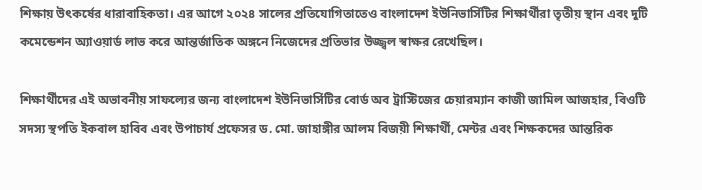শিক্ষায় উৎকর্ষের ধারাবাহিকতা। এর আগে ২০২৪ সালের প্রতিযোগিতাতেও বাংলাদেশ ইউনিভার্সিটির শিক্ষার্থীরা তৃতীয় স্থান এবং দুটি কমেন্ডেশন অ্যাওয়ার্ড লাভ করে আন্তর্জাতিক অঙ্গনে নিজেদের প্রতিভার উজ্জ্বল স্বাক্ষর রেখেছিল।

শিক্ষার্থীদের এই অভাবনীয় সাফল্যের জন্য বাংলাদেশ ইউনিভার্সিটির বোর্ড অব ট্রাস্টিজের চেয়ারম্যান কাজী জামিল আজহার, বিওটি সদস্য স্থপতি ইকবাল হাবিব এবং উপাচার্য প্রফেসর ড. মো. জাহাঙ্গীর আলম বিজয়ী শিক্ষার্থী, মেন্টর এবং শিক্ষকদের আন্তরিক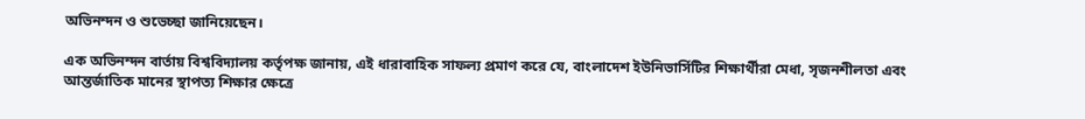অভিনন্দন ও শুভেচ্ছা জানিয়েছেন।

এক অভিনন্দন বার্তায় বিশ্ববিদ্যালয় কর্তৃপক্ষ জানায়, এই ধারাবাহিক সাফল্য প্রমাণ করে যে, বাংলাদেশ ইউনিভার্সিটির শিক্ষার্থীরা মেধা, সৃজনশীলতা এবং আন্তর্জাতিক মানের স্থাপত্য শিক্ষার ক্ষেত্রে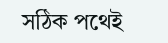সঠিক পথেই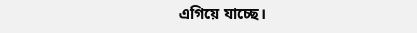এগিয়ে যাচ্ছে।